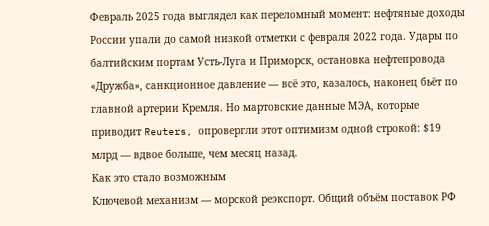Февраль 2025 года выглядел как переломный момент: нефтяные доходы России упали до самой низкой отметки с февраля 2022 года. Удары по балтийским портам Усть-Луга и Приморск, остановка нефтепровода «Дружба», санкционное давление — всё это, казалось, наконец бьёт по главной артерии Кремля. Но мартовские данные МЭА, которые приводит Reuters, опровергли этот оптимизм одной строкой: $19 млрд — вдвое больше, чем месяц назад.
Как это стало возможным
Ключевой механизм — морской реэкспорт. Общий объём поставок РФ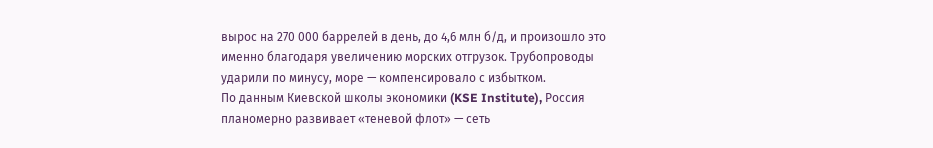вырос на 270 000 баррелей в день, до 4,6 млн б/д, и произошло это именно благодаря увеличению морских отгрузок. Трубопроводы ударили по минусу, море — компенсировало с избытком.
По данным Киевской школы экономики (KSE Institute), Россия планомерно развивает «теневой флот» — сеть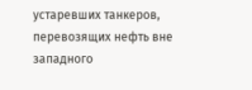устаревших танкеров, перевозящих нефть вне западного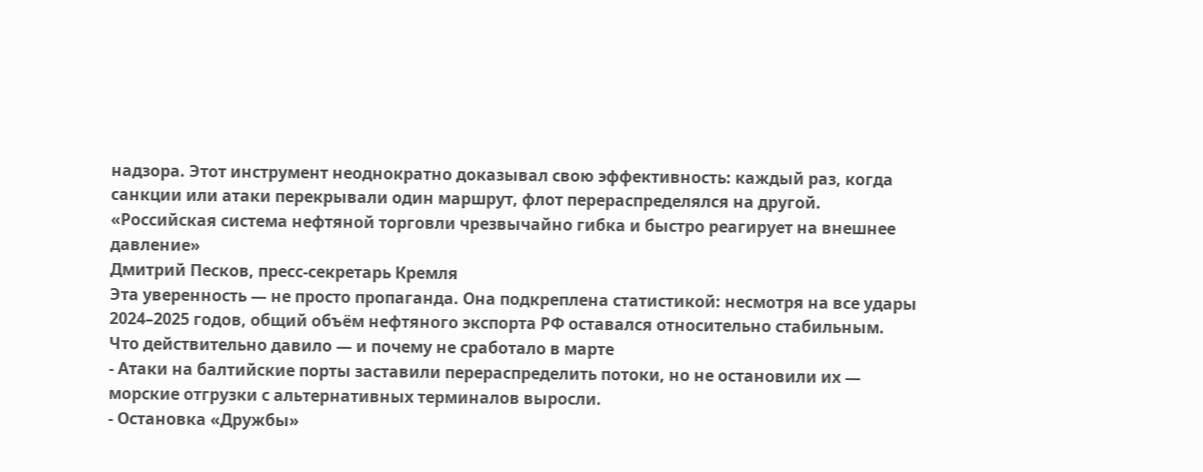надзора. Этот инструмент неоднократно доказывал свою эффективность: каждый раз, когда санкции или атаки перекрывали один маршрут, флот перераспределялся на другой.
«Российская система нефтяной торговли чрезвычайно гибка и быстро реагирует на внешнее давление»
Дмитрий Песков, пресс-секретарь Кремля
Эта уверенность — не просто пропаганда. Она подкреплена статистикой: несмотря на все удары 2024–2025 годов, общий объём нефтяного экспорта РФ оставался относительно стабильным.
Что действительно давило — и почему не сработало в марте
- Атаки на балтийские порты заставили перераспределить потоки, но не остановили их — морские отгрузки с альтернативных терминалов выросли.
- Остановка «Дружбы»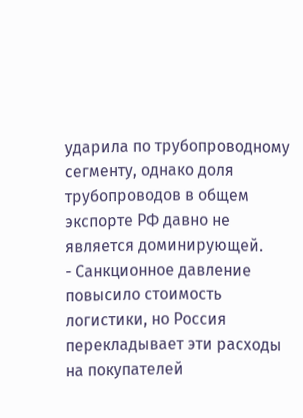ударила по трубопроводному сегменту, однако доля трубопроводов в общем экспорте РФ давно не является доминирующей.
- Санкционное давление повысило стоимость логистики, но Россия перекладывает эти расходы на покупателей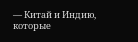— Китай и Индию, которые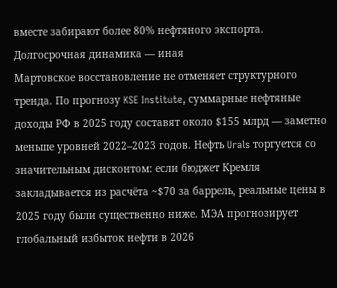вместе забирают более 80% нефтяного экспорта.
Долгосрочная динамика — иная
Мартовское восстановление не отменяет структурного тренда. По прогнозу KSE Institute, суммарные нефтяные доходы РФ в 2025 году составят около $155 млрд — заметно меньше уровней 2022–2023 годов. Нефть Urals торгуется со значительным дисконтом: если бюджет Кремля закладывается из расчёта ~$70 за баррель, реальные цены в 2025 году были существенно ниже. МЭА прогнозирует глобальный избыток нефти в 2026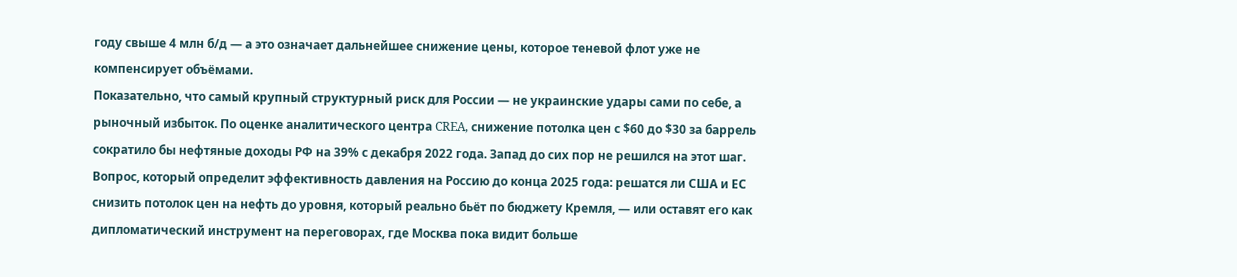году свыше 4 млн б/д — а это означает дальнейшее снижение цены, которое теневой флот уже не компенсирует объёмами.
Показательно, что самый крупный структурный риск для России — не украинские удары сами по себе, а рыночный избыток. По оценке аналитического центра CREA, снижение потолка цен с $60 до $30 за баррель сократило бы нефтяные доходы РФ на 39% с декабря 2022 года. Запад до сих пор не решился на этот шаг.
Вопрос, который определит эффективность давления на Россию до конца 2025 года: решатся ли США и ЕС снизить потолок цен на нефть до уровня, который реально бьёт по бюджету Кремля, — или оставят его как дипломатический инструмент на переговорах, где Москва пока видит больше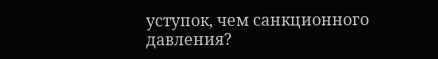уступок, чем санкционного давления?